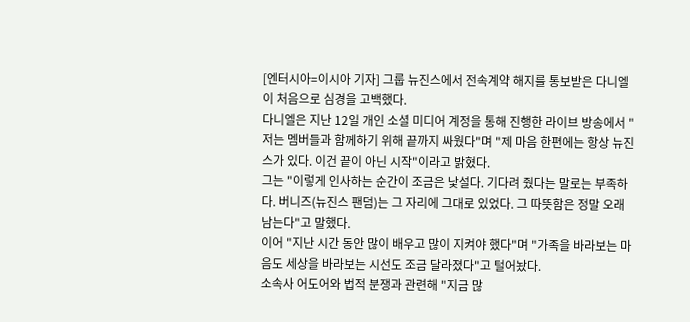[엔터시아=이시아 기자] 그룹 뉴진스에서 전속계약 해지를 통보받은 다니엘이 처음으로 심경을 고백했다.
다니엘은 지난 12일 개인 소셜 미디어 계정을 통해 진행한 라이브 방송에서 "저는 멤버들과 함께하기 위해 끝까지 싸웠다"며 "제 마음 한편에는 항상 뉴진스가 있다. 이건 끝이 아닌 시작"이라고 밝혔다.
그는 "이렇게 인사하는 순간이 조금은 낯설다. 기다려 줬다는 말로는 부족하다. 버니즈(뉴진스 팬덤)는 그 자리에 그대로 있었다. 그 따뜻함은 정말 오래 남는다"고 말했다.
이어 "지난 시간 동안 많이 배우고 많이 지켜야 했다"며 "가족을 바라보는 마음도 세상을 바라보는 시선도 조금 달라졌다"고 털어놨다.
소속사 어도어와 법적 분쟁과 관련해 "지금 많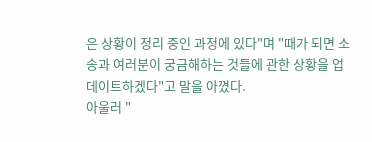은 상황이 정리 중인 과정에 있다"며 "때가 되면 소송과 여러분이 궁금해하는 것들에 관한 상황을 업데이트하겠다"고 말을 아꼈다.
아울러 "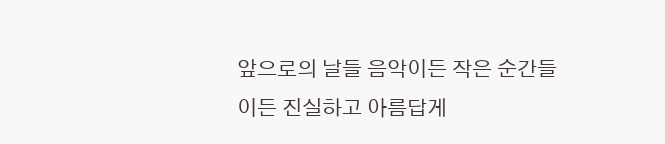앞으로의 날들 음악이든 작은 순간들이든 진실하고 아름답게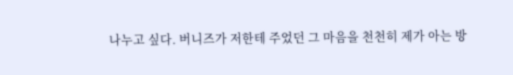나누고 싶다. 버니즈가 저한테 주었던 그 마음을 천천히 제가 아는 방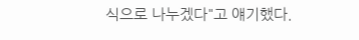식으로 나누겠다"고 얘기했다.